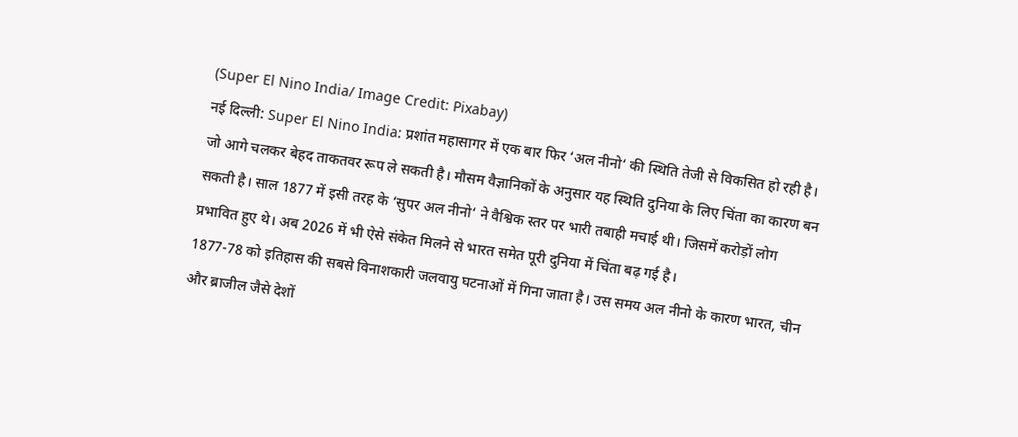(Super El Nino India/ Image Credit: Pixabay)
नई दिल्ली: Super El Nino India: प्रशांत महासागर में एक बार फिर ‘अल नीनो‘ की स्थिति तेजी से विकसित हो रही है। जो आगे चलकर बेहद ताकतवर रूप ले सकती है। मौसम वैज्ञानिकों के अनुसार यह स्थिति दुनिया के लिए चिंता का कारण बन सकती है। साल 1877 में इसी तरह के ‘सुपर अल नीनो‘ ने वैश्विक स्तर पर भारी तबाही मचाई थी। जिसमें करोड़ों लोग प्रभावित हुए थे। अब 2026 में भी ऐसे संकेत मिलने से भारत समेत पूरी दुनिया में चिंता बढ़ गई है।
1877-78 को इतिहास की सबसे विनाशकारी जलवायु घटनाओं में गिना जाता है। उस समय अल नीनो के कारण भारत, चीन और ब्राजील जैसे देशों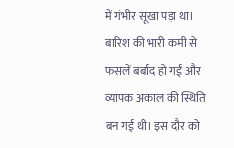में गंभीर सूखा पड़ा था। बारिश की भारी कमी से फसलें बर्बाद हो गईं और व्यापक अकाल की स्थिति बन गई थी। इस दौर को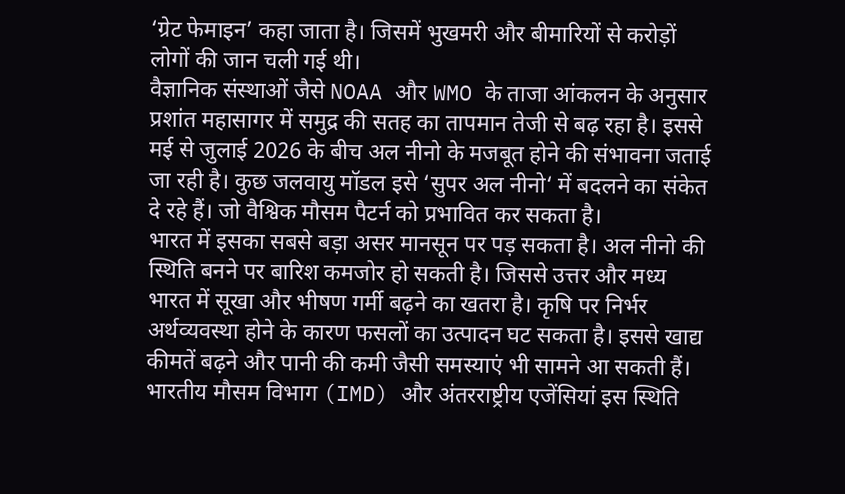‘ग्रेट फेमाइन’ कहा जाता है। जिसमें भुखमरी और बीमारियों से करोड़ों लोगों की जान चली गई थी।
वैज्ञानिक संस्थाओं जैसे NOAA और WMO के ताजा आंकलन के अनुसार प्रशांत महासागर में समुद्र की सतह का तापमान तेजी से बढ़ रहा है। इससे मई से जुलाई 2026 के बीच अल नीनो के मजबूत होने की संभावना जताई जा रही है। कुछ जलवायु मॉडल इसे ‘सुपर अल नीनो‘ में बदलने का संकेत दे रहे हैं। जो वैश्विक मौसम पैटर्न को प्रभावित कर सकता है।
भारत में इसका सबसे बड़ा असर मानसून पर पड़ सकता है। अल नीनो की स्थिति बनने पर बारिश कमजोर हो सकती है। जिससे उत्तर और मध्य भारत में सूखा और भीषण गर्मी बढ़ने का खतरा है। कृषि पर निर्भर अर्थव्यवस्था होने के कारण फसलों का उत्पादन घट सकता है। इससे खाद्य कीमतें बढ़ने और पानी की कमी जैसी समस्याएं भी सामने आ सकती हैं।
भारतीय मौसम विभाग (IMD) और अंतरराष्ट्रीय एजेंसियां इस स्थिति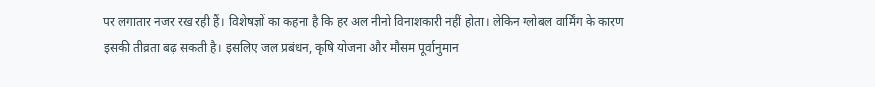पर लगातार नजर रख रही हैं। विशेषज्ञों का कहना है कि हर अल नीनो विनाशकारी नहीं होता। लेकिन ग्लोबल वार्मिंग के कारण इसकी तीव्रता बढ़ सकती है। इसलिए जल प्रबंधन, कृषि योजना और मौसम पूर्वानुमान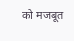को मजबूत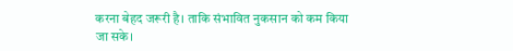करना बेहद जरूरी है। ताकि संभावित नुकसान को कम किया जा सके।